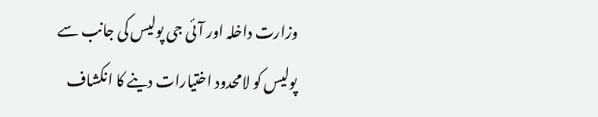وزارت داخلہ اور آئی جی پولیس کی جانب سے پولیس کو لامحدود اختیارات دینے کا انکشاف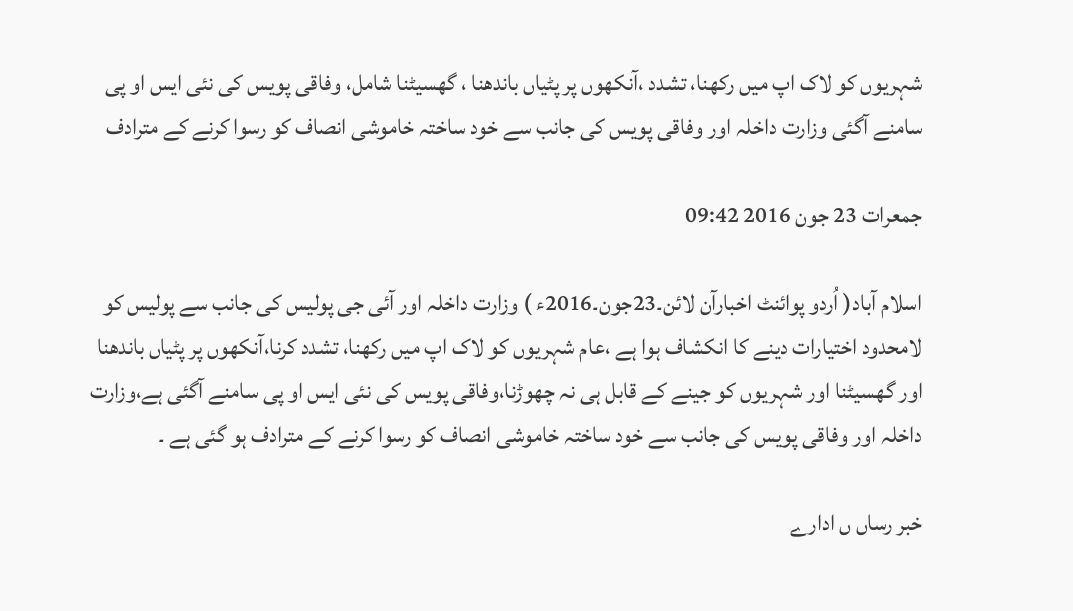شہریوں کو لاک اپ میں رکھنا، تشدد ،آنکھوں پر پٹیاں باندھنا ، گھسیٹنا شامل، وفاقی پویس کی نئی ایس او پی سامنے آگئی وزارت داخلہ اور وفاقی پویس کی جانب سے خود ساختہ خاموشی انصاف کو رسوا کرنے کے مترادف

جمعرات 23 جون 2016 09:42

اسلام آباد( اُردو پوائنٹ اخبارآن لائن۔23جون۔2016ء ) وزارت داخلہ اور آئی جی پولیس کی جانب سے پولیس کو لامحدود اختیارات دینے کا انکشاف ہوا ہے ،عام شہریوں کو لاک اپ میں رکھنا، تشدد کرنا،آنکھوں پر پٹیاں باندھنا اور گھسیٹنا اور شہریوں کو جینے کے قابل ہی نہ چھوڑنا،وفاقی پویس کی نئی ایس او پی سامنے آگئی ہے،وزارت داخلہ اور وفاقی پویس کی جانب سے خود ساختہ خاموشی انصاف کو رسوا کرنے کے مترادف ہو گئی ہے ۔

خبر رساں ں ادارے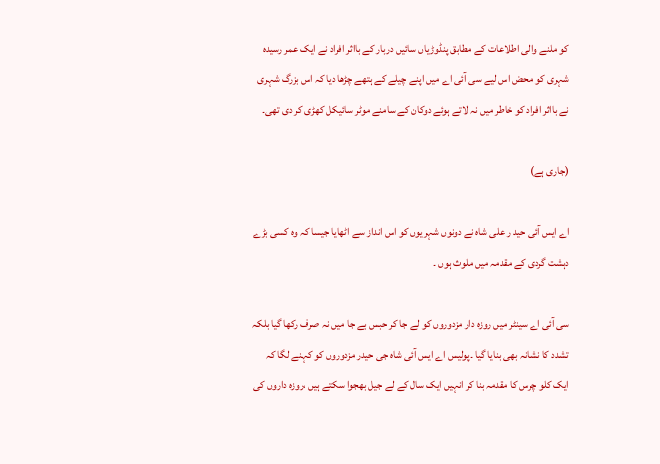کو ملنے والی اطلاعات کے مطابق پنڈوڑیاں سائیں دربار کے بااثر افراد نے ایک عمر رسیدہ شہری کو محض اس لیے سی آئی اے میں اپنے چیلے کے ہتھے چڑھا دیا کہ اس بزرگ شہری نے بااثر افراد کو خاطر میں نہ لاتے ہوئے دوکان کے سامنے موٹر سائیکل کھڑی کر دی تھی۔

(جاری ہے)

اے ایس آئی حید ر علی شاہ نے دونوں شہریوں کو اس انداز سے اٹھایا جیسا کہ وہ کسی بڑے دہشت گردی کے مقدمہ میں ملوث ہوں ۔

سی آئی اے سینٹر میں روزہ دار مزدوروں کو لے جا کر حبس بے جا میں نہ صرف رکھا گیا بلکہ تشدد کا نشانہ بھی بنایا گیا ۔پولیس اے ایس آئی شاہ جی حیدر مزدوروں کو کہنے لگا کہ ایک کلو چرس کا مقدمہ بنا کر انہیں ایک سال کے لے جیل بھجوا سکتے ہیں ،روزہ داروں کی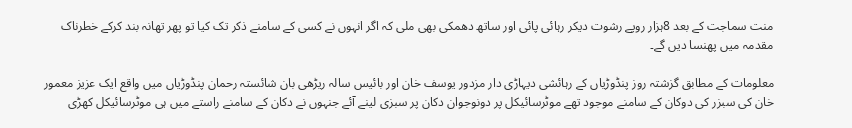منت سماجت کے بعد 8ہزار روپے رشوت دیکر رہائی پائی اور ساتھ دھمکی بھی ملی کہ اگر انہوں نے کسی کے سامنے ذکر تک کیا تو پھر تھانہ بند کرکے خطرناک مقدمہ میں پھنسا دیں گے۔

معلومات کے مطابق گزشتہ روز پنڈوڑیاں کے رہائشی دیہاڑی دار مزدور یوسف خان اور بائیس سالہ ریڑھی بان شائستہ رحمان پنڈوڑیاں میں واقع ایک عزیز معمور خان کی سبزر کی دوکان کے سامنے موجود تھے موٹرسائیکل پر دونوجوان دکان پر سبزی لینے آئے جنہوں نے دکان کے سامنے راستے میں ہی موٹرسائیکل کھڑی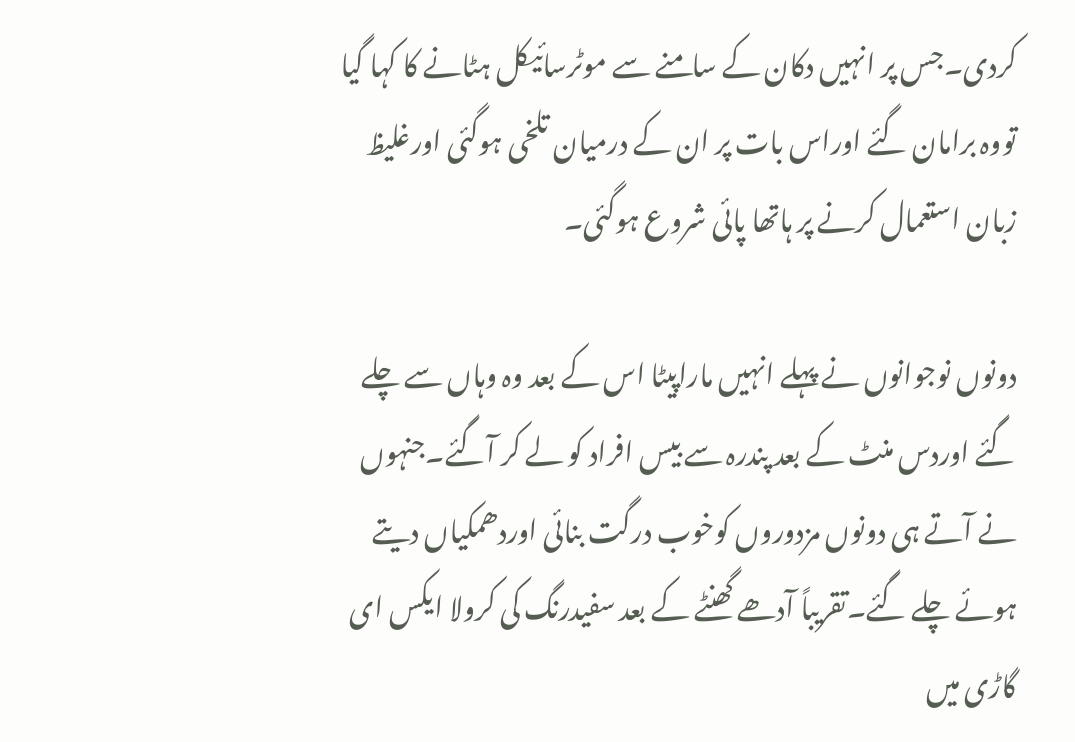کردی۔جس پر انہیں دکان کے سامنے سے موٹرسائیکل ہٹانے کا کہا گیا تووہ برامان گئے اوراس بات پر ان کے درمیان تلخی ہوگئی اورغلیظ زبان استعمال کرنے پر ہاتھا پائی شروع ہوگئی۔

دونوں نوجوانوں نے پہلے انہیں ماراپیٹا اس کے بعد وہ وہاں سے چلے گئے اوردس منٹ کے بعد پندرہ سے بیس افراد کو لے کر آگئے۔جنہوں نے آتے ہی دونوں مزدوروں کوخوب درگت بنائی اوردھمکیاں دیتے ہوئے چلے گئے۔تقریباً آدھے گھنٹے کے بعد سفیدرنگ کی کرولا ایکس ای گاڑی میں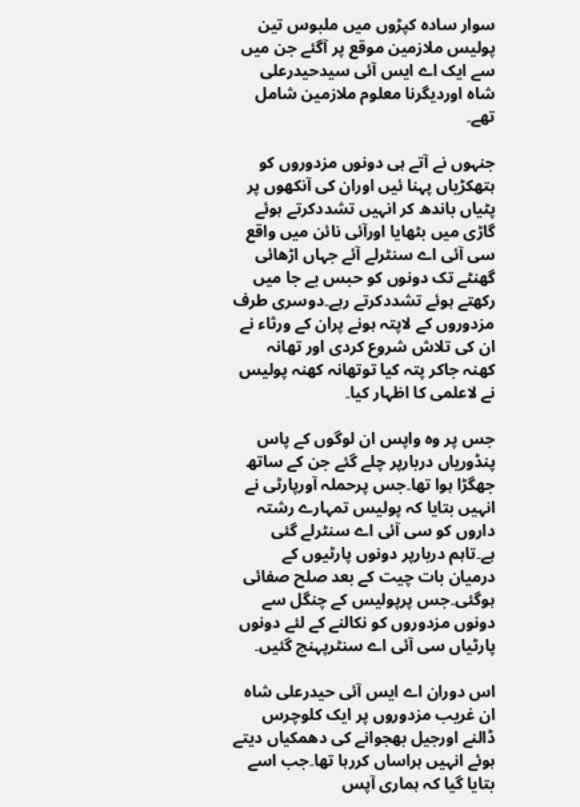سوار سادہ کپڑوں میں ملبوس تین پولیس ملازمین موقع پر آگئے جن میں سے ایک اے ایس آئی سیدحیدرعلی شاہ اوردیگرنا معلوم ملازمین شامل تھے۔

جنہوں نے آتے ہی دونوں مزدوروں کو ہتھکڑیاں پہنا ئیں اوران کی آنکھوں پر پٹیاں باندھ کر انہیں تشددکرتے ہوئے گاڑی میں بٹھایا اورآئی نائن میں واقع سی آئی اے سنٹرلے آئے جہاں اڑھائی گھنٹے تک دونوں کو حبس بے جا میں رکھتے ہوئے تشددکرتے رہے۔دوسری طرف مزدوروں کے لاپتہ ہونے پران کے ورثاء نے ان کی تلاش شروع کردی اور تھانہ کھنہ جاکر پتہ کیا توتھانہ کھنہ پولیس نے لاعلمی کا اظہار کیا۔

جس پر وہ واپس ان لوگوں کے پاس پنڈوریاں دربارپر چلے گئے جن کے ساتھ جھگڑا ہوا تھا۔جس پرحملہ آورپارٹی نے انہیں بتایا کہ پولیس تمہارے رشتہ داروں کو سی آئی اے سنٹرلے گئی ہے۔تاہم دربارپر دونوں پارٹیوں کے درمیان بات چیت کے بعد صلح صفائی ہوگئی۔جس پرپولیس کے چنگل سے دونوں مزدوروں کو نکالنے کے لئے دونوں پارٹیاں سی آئی اے سنٹرپہنچ گئیں۔

اس دوران اے ایس آئی حیدرعلی شاہ ان غریب مزدوروں پر ایک کلوچرس ڈالنے اورجیل بھجوانے کی دھمکیاں دیتے ہوئے انہیں ہراساں کررہا تھا۔جب اسے بتایا گیا کہ ہماری آپس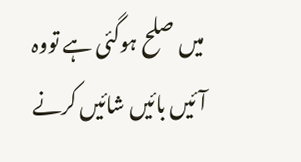میں صلح ہوگئی ہے تووہ آئیں بائیں شائیں کرنے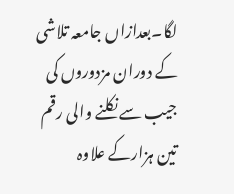لگا۔بعدازاں جامعہ تلاشی کے دوران مزدوروں کی جیب سے نکلنے والی رقم تین ہزارکے علاوہ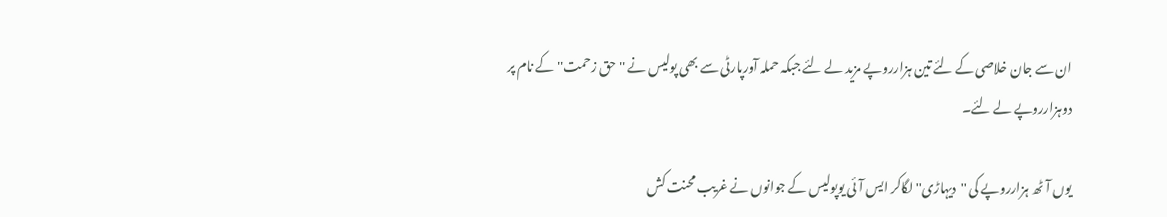ان سے جان خلاصی کے لئے تین ہزارروپے مزید لے لئے جبکہ حملہ آورپارٹی سے بھی پولیس نے ''حق زحمت'' کے نام پر دوہزارروپے لے لئے۔

یوں آٹھ ہزارروپے کی ''دیہاڑی'' لگاکر ایس آئی یوپولیس کے جوانوں نے غریب محنت کش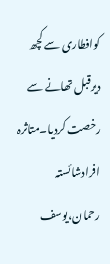کوافطاری سے کچھ دیرقبل تھانے سے رخصت کردیا۔متاثرہ افرادشائستہ رحمان،یوسف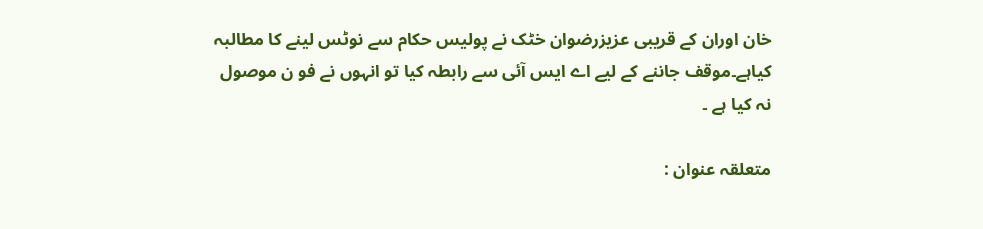خان اوران کے قریبی عزیزرضوان خٹک نے پولیس حکام سے نوٹس لینے کا مطالبہ کیاہے۔موقف جاننے کے لیے اے ایس آئی سے رابطہ کیا تو انہوں نے فو ن موصول نہ کیا ہے ۔

متعلقہ عنوان :